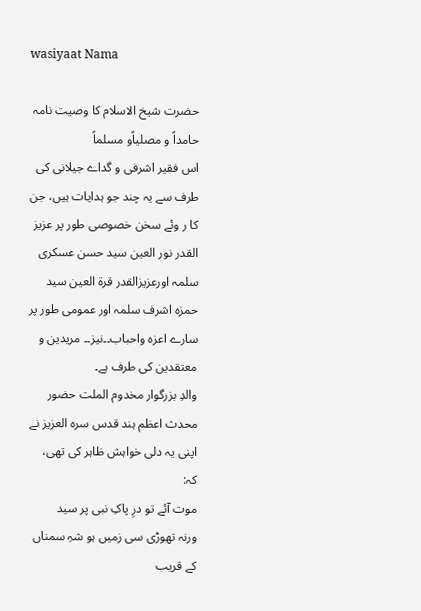wasiyaat Nama

حضرت شیخ الاسلام کا وصیت نامہ
حامداً و مصلیاًو مسلماً
اس فقیر اشرفی و گداے جیلانی کی طرف سے یہ چند جو ہدایات ہیں، جن کا ر وئے سخن خصوصی طور پر عزیز القدر نور العین سید حسن عسکری سلمہ اورعزیزالقدر قرۃ العین سید حمزہ اشرف سلمہ اور عمومی طور پر سارے اعزہ واحباب۔۔نیز۔۔ مریدین و معتقدین کی طرف ہے۔
والدِ بزرگوار مخدوم الملت حضور محدث اعظم ہند قدس سرہ العزیز نے اپنی یہ دلی خواہش ظاہر کی تھی، کہ:
موت آئے تو درِ پاکِ نبی پر سید
ورنہ تھوڑی سی زمیں ہو شہِ سمناں کے قریب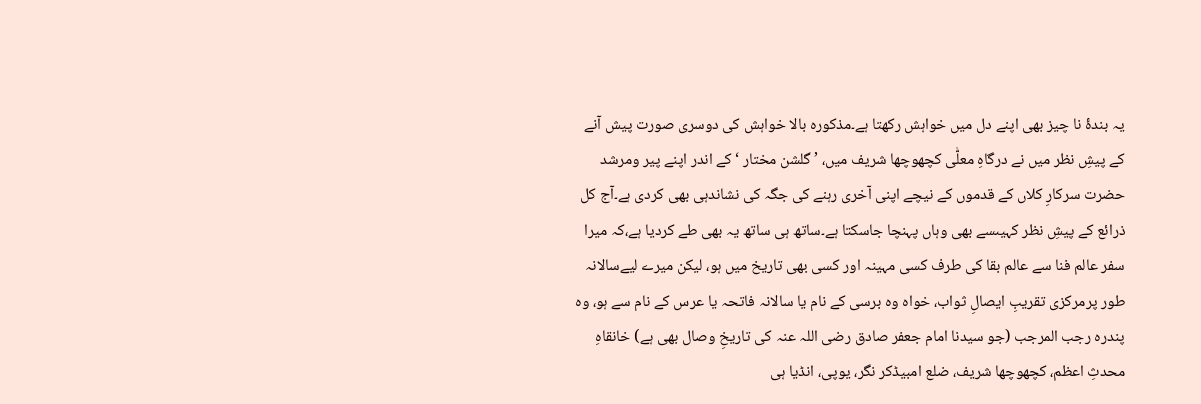یہ بندۂ نا چیز بھی اپنے دل میں خواہش رکھتا ہے۔مذکورہ بالا خواہش کی دوسری صورت پیش آنے کے پیشِ نظر میں نے درگاہِ معلّٰی کچھوچھا شریف میں، ’ گلشن مختار ‘ کے اندر اپنے پیر ومرشد حضرت سرکارِ کلاں کے قدموں کے نیچے اپنی آخری رہنے کی جگہ کی نشاندہی بھی کردی ہے۔آج کل ذرائع کے پیشِ نظر کہیںسے بھی وہاں پہنچا جاسکتا ہے۔ساتھ ہی ساتھ یہ بھی طے کردیا ہے،کہ میرا سفر عالم فنا سے عالم بقا کی طرف کسی مہینہ اور کسی بھی تاریخ میں ہو، لیکن میرے لیےسالانہ طور پرمرکزی تقریبِ ایصالِ ثواب، خواہ وہ برسی کے نام یا سالانہ فاتحہ یا عرس کے نام سے ہو، وہ پندرہ رجب المرجب (جو سیدنا امام جعفر صادق رضی اللہ عنہ کی تاریخِ وصال بھی ہے) خانقاہِ محدثِ اعظم، کچھوچھا شریف، ضلع امبیڈکر نگر، یوپی، انڈیا ہی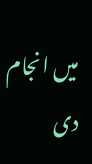میں انجام دی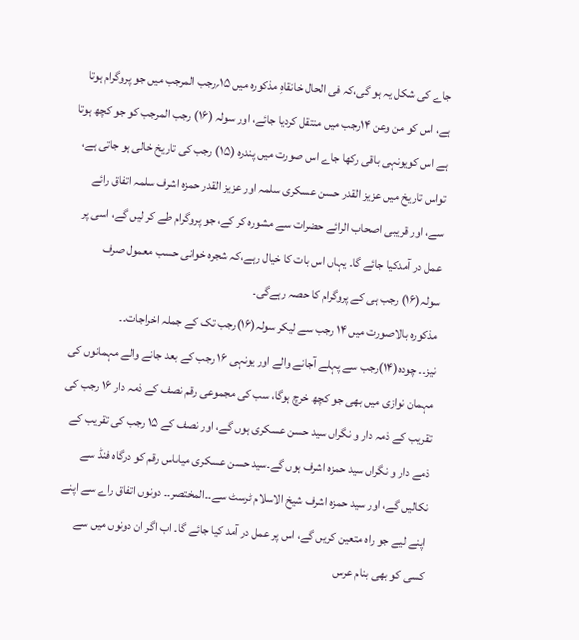جاے کی شکل یہ ہو گی،کہ فی الحال خانقاہِ مذکورہ میں ۱۵؍رجب المرجب میں جو پروگرام ہوتا ہے، اس کو من وعن ۱۴رجب میں منتقل کردیا جائے، اور سولہ (۱۶) رجب المرجب کو جو کچھ ہوتا ہے اس کویونہی باقی رکھا جاے اس صورت میں پندرہ (۱۵) رجب کی تاریخ خالی ہو جاتی ہے، تواس تاریخ میں عزیز القدر حسن عسکری سلمہ اور عزیز القدر حمزہ اشرف سلمہ اتفاق رائے سے، اور قریبی اصحاب الرائے حضرات سے مشورہ کر کے، جو پروگرام طے کر لیں گے، اسی پر عمل در آمدکیا جائے گا۔ یہاں اس بات کا خیال رہے،کہ شجرہ خوانی حسب معمول صرف سولہ(۱۶) رجب ہی کے پروگرام کا حصہ رہےگی۔
مذکورہ بالاصورت میں ۱۴ رجب سے لیکر سولہ(۱۶)رجب تک کے جملہ اخراجات۔۔
نیز۔۔ چودہ(۱۴)رجب سے پہلے آجانے والے اور یونہی ۱۶ رجب کے بعد جانے والے مہمانوں کی مہمان نوازی میں بھی جو کچھ خرچ ہوگا، سب کی مجموعی رقم نصف کے ذمہ دار ۱۶ رجب کی تقریب کے ذمہ دار و نگراں سید حسن عسکری ہوں گے، اور نصف کے ۱۵ رجب کی تقریب کے ذمے دار و نگراں سید حمزہ اشرف ہوں گے۔سید حسن عسکری میاںاس رقم کو درگاہ فنڈ سے نکالیں گے، اور سید حمزہ اشرف شیخ الاسلام ٹرسٹ سے۔۔المختصر۔۔ دونوں اتفاق راے سے اپنے اپنے لیے جو راہ متعین کریں گے، اس پر عمل در آمد کیا جائے گا۔ اب اگر ان دونوں میں سے کسی کو بھی بنام عرس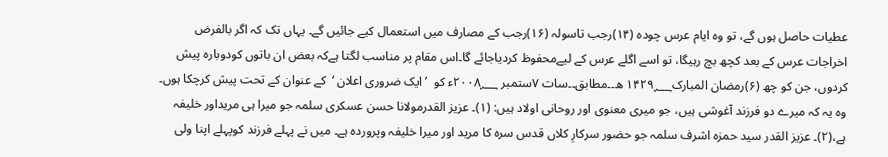عطیات حاصل ہوں گے، تو وہ ایام عرس چودہ (۱۴)رجب تاسولہ (۱۶)رجب کے مصارف میں استعمال کیے جائیں گے۔ یہاں تک کہ اگر بالفرض اخراجات عرس کے بعد کچھ بچ رہیگا، تو اسے اگلے عرس کے لیےمحفوظ کردیاجائے گا۔اس مقام پر مناسب لگتا ہےکہ بعض ان باتوں کودوبارہ پیش کردوں، جن کو چھ (۶)رمضان المبارک۱۴۲۹؁ ھ۔۔مطابق۔۔سات ۷ستمبر ۲۰۰۸؁ء کو  ’ ایک ضروری اعلان ‘  کے عنوان کے تحت پیش کرچکا ہوں۔
وہ یہ کہ میرے دو فرزند آغوشی ہیں، جو میری معنوی اور روحانی اولاد ہیں: (۱)۔ عزیز القدرمولانا حسن عسکری سلمہ جو میرا ہی مریداور خلیفہ ہے،(۲)۔ عزیز القدر سید حمزہ اشرف سلمہ جو حضور سرکارِ کلاں قدس سرہ کا مرید اور میرا خلیفہ وپروردہ ہے۔ میں نے پہلے فرزند کوپہلے اپنا ولی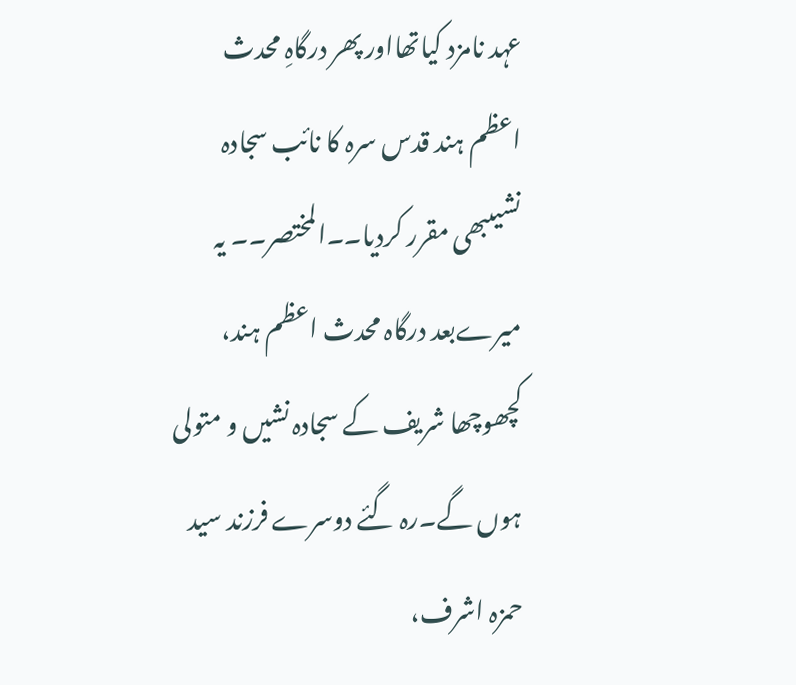عہد نامزد کیاتھااور پھر درگاہِ محدث اعظم ہند قدس سرہ کا نائب سجادہ نشیںبھی مقرر کردیا۔۔المختصر۔۔ یہ میرےبعد درگاہ محدث اعظم ہند، کچھوچھا شریف کے سجادہ نشیں و متولی ہوں گے۔رہ گئے دوسرے فرزند سید حمزہ اشرف،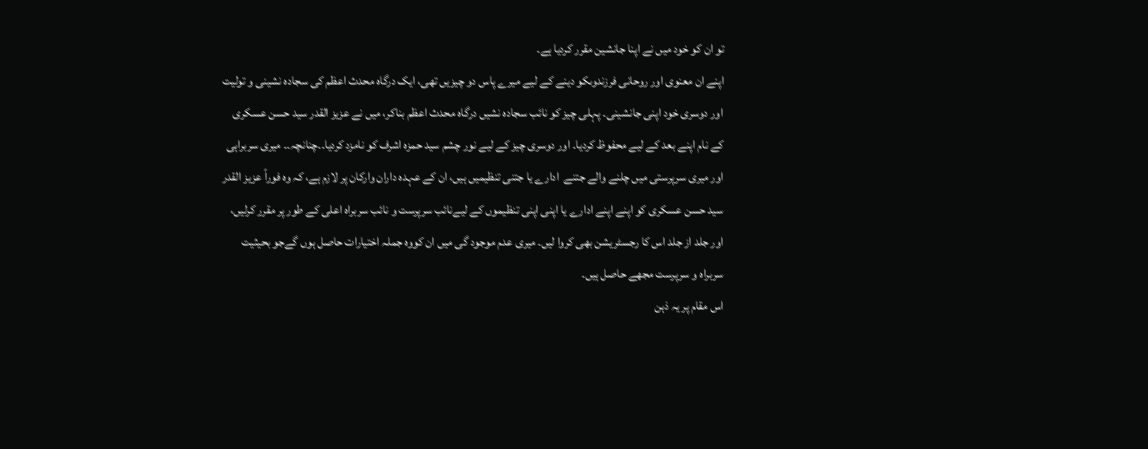تو ان کو خود میں نے اپنا جانشین مقرر کردیا ہے۔
اپنے ان معنوی اور روحانی فرزندوںکو دینے کے لیے میرے پاس دو چیزیں تھی، ایک درگاہ محدث اعظم کی سجادہ نشینی و تولیت اور دوسری خود اپنی جانشینی۔ پہلی چیز کو نائب سجادہ نشیں درگاہ محدث اعظم بناکر، میں نے عزیز القدر سید حسن عسکری کے نام اپنے بعد کے لیے محفوظ کردیا۔ اور دوسری چیز کے لیے نور چشم سید حمزہ اشرف کو نامزد کردیا۔۔چنانچہ۔۔ میری سربراہی اور میری سرپرستی میں چلنے والے جتنے  ادارے یا جتنی تنظیمیں ہیں، ان کے عہدہ داران وارکان پر لازم ہے، کہ وہ فوراً عزیز القدر سید حسن عسکری کو اپنے اپنے ادارے یا اپنی اپنی تنظیموں کے لیےنائب سرپرست و نائب سربراہ اعلی کے طور پر مقرر کرلیں، اور جلد از جلد اس کا رجسٹریشن بھی کروا لیں۔ میری عدم موجود گی میں ان کووہ جملہ اختیارات حاصل ہوں گےجو بحیثیت سربراہ و سرپرست مجھے حاصل ہیں۔
اس مقام پر یہ ذہن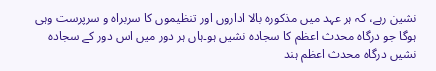نشین رہے، کہ ہر عہد میں مذکورہ بالا اداروں اور تنظیموں کا سربراہ و سرپرست وہی ہوگا جو درگاہ محدث اعظم کا سجادہ نشیں ہو۔ہاں ہر دور میں اس دور کے سجادہ نشیں درگاہ محدث اعظم ہند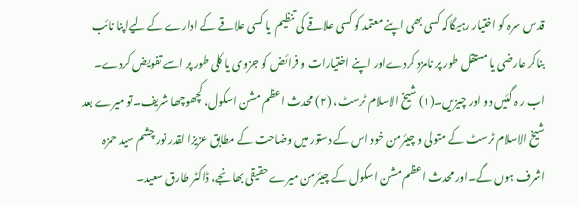قدس سرہ کو اختیار رہیگاکہ کسی بھی اپنے معتمد کو کسی علاقے کی تنظیم  یا کسی علاقے کے ادارے کے لیےاپنا نائب بناکر عارضی یا مستقل طور پر نامزد کردےاور اپنے اختیارات و فرائض کو جزوی یا کلی طور پر اسے تفویض کردے۔ اب ر ہ گئیں دو اور چیزیں۔(۱) شیخ الاسلام ٹرسٹ، (۲) محدث اعظم مشن اسکول، کچھوچھا شریف۔تو میرے بعد شیخ الاسلام ٹرسٹ کے متولی و چیئرمن خود اس کے دستور میں وضاحت کے مطابق عزیزا لقدر نور چشم سید حمزہ اشرف ہوں گے۔اور محدث اعظم مشن اسکول کے چیئرمن میرے حقیقی بھانجے، ڈاکٹر طارق سعید۔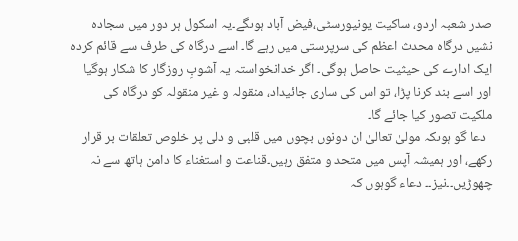صدر شعبہ اردو، ساکیت یونیورسٹی،فیض آباد ہوںگے۔یہ اسکول ہر دور میں سجادہ نشیں درگاہ محدث اعظم کی سرپرستی میں رہے گا۔ اسے درگاہ کی طرف سے قائم کردہ ایک ادارے کی حیثیت حاصل ہوگی۔ اگر خدانخواستہ یہ آشوبِ روزگار کا شکار ہوگیا اور اسے بند کرنا پڑا، تو اس کی ساری جائیداد، منقولہ و غیر منقولہ کو درگاہ کی ملکیت تصور کیا جائے گا۔
  دعا گو ہوںکہ مولیٰ تعالیٰ ان دونوں بچوں میں قلبی و دلی پر خلوص تعلقات بر قرار رکھے، اور ہمیشہ آپس میں متحد و متفق رہیں۔قناعت و استغناء کا دامن ہاتھ سے نہ چھوڑیں۔۔نیز۔۔ دعاء گوہوں کہ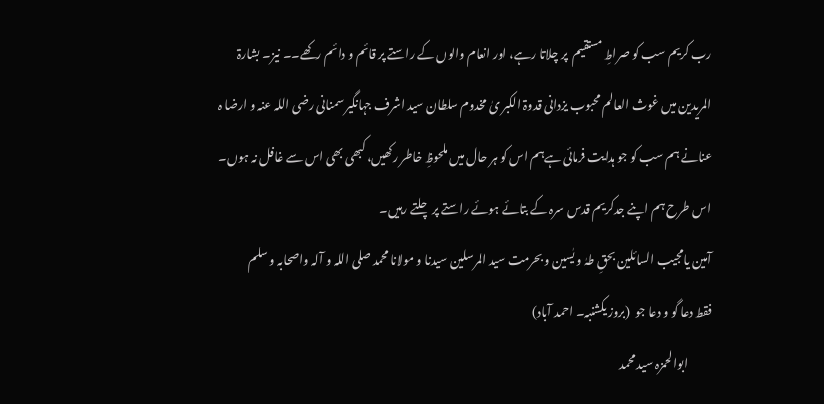رب کریم سب کو صراطِ مستقیم  پر چلاتا رہے، اور انعام والوں کے راستے پر قائم و دائم رکھے۔۔ نیز۔ بشارۃ المریدین میں غوث العالم محبوب یزدانی قدوۃ الکبر یٰ مخدوم سلطان سید اشرف جہانگیر سمنانی رضی اللہ عنہ و ارضا ہ عنانے ہم سب کو جو ہدایت فرمائی ہےہم اس کو ہر حال میں ملحوظِ خاطر رکھیں، کبھی بھی اس سے غافل نہ ہوں۔ اس طرح ہم اپنے جدکریم قدس سرہ کے بتائے ہوئے راستے پر چلتے رہیں۔
آمین یامجیب السائلین بحقِ طہٰ و یٰسین و بحرمت سید المرسلین سیدنا و مولانا محمد صلی اللہ و آلہ واصحابہ و سلم
فقط دعا گو و دعا جو  (بروز یکشنبہ۔ احمد آباد)
          ابوالحمزہ سید محمد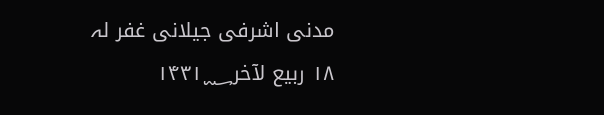مدنی اشرفی جیلانی غفر لہ                      ۱۸ ربیع لآخر۱۴۳۱؁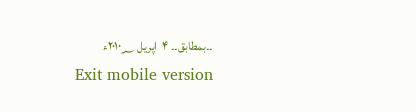۔۔بمطابق۔۔ ۴  اپریل ۲۰۱۰؁ء
Exit mobile version